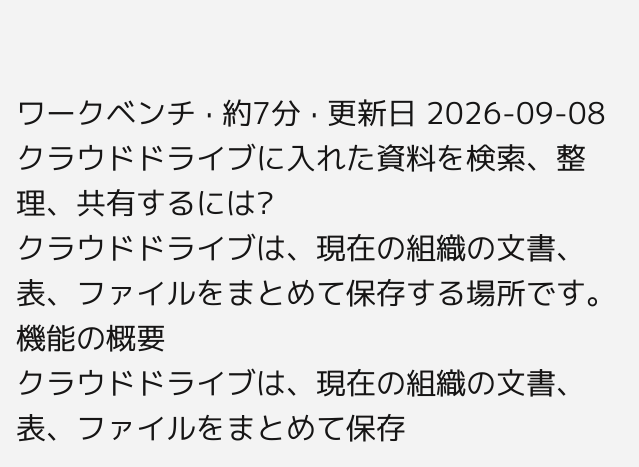ワークベンチ · 約7分 · 更新日 2026-09-08
クラウドドライブに入れた資料を検索、整理、共有するには?
クラウドドライブは、現在の組織の文書、表、ファイルをまとめて保存する場所です。
機能の概要
クラウドドライブは、現在の組織の文書、表、ファイルをまとめて保存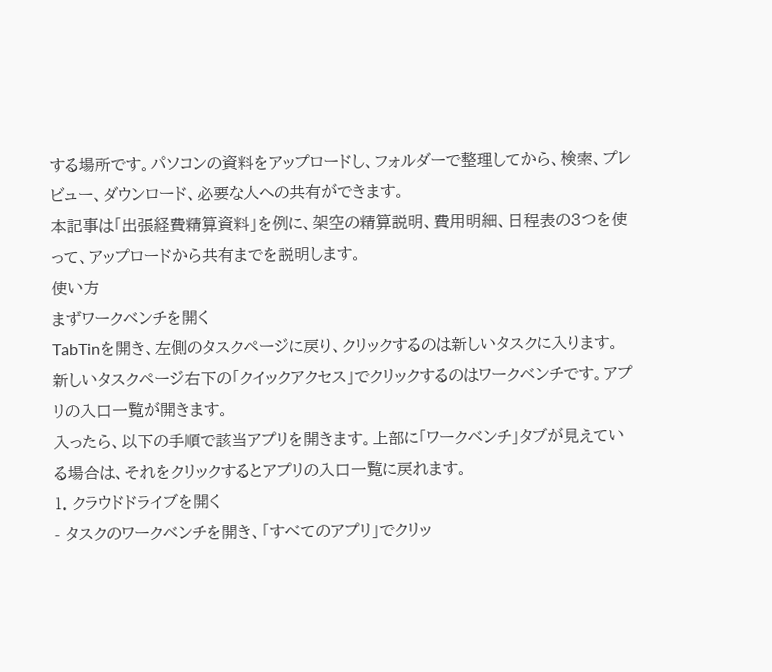する場所です。パソコンの資料をアップロードし、フォルダーで整理してから、検索、プレビュー、ダウンロード、必要な人への共有ができます。
本記事は「出張経費精算資料」を例に、架空の精算説明、費用明細、日程表の3つを使って、アップロードから共有までを説明します。
使い方
まずワークベンチを開く
TabTinを開き、左側のタスクページに戻り、クリックするのは新しいタスクに入ります。新しいタスクページ右下の「クイックアクセス」でクリックするのはワークベンチです。アプリの入口一覧が開きます。
入ったら、以下の手順で該当アプリを開きます。上部に「ワークベンチ」タブが見えている場合は、それをクリックするとアプリの入口一覧に戻れます。
1. クラウドドライブを開く
- タスクのワークベンチを開き、「すべてのアプリ」でクリッ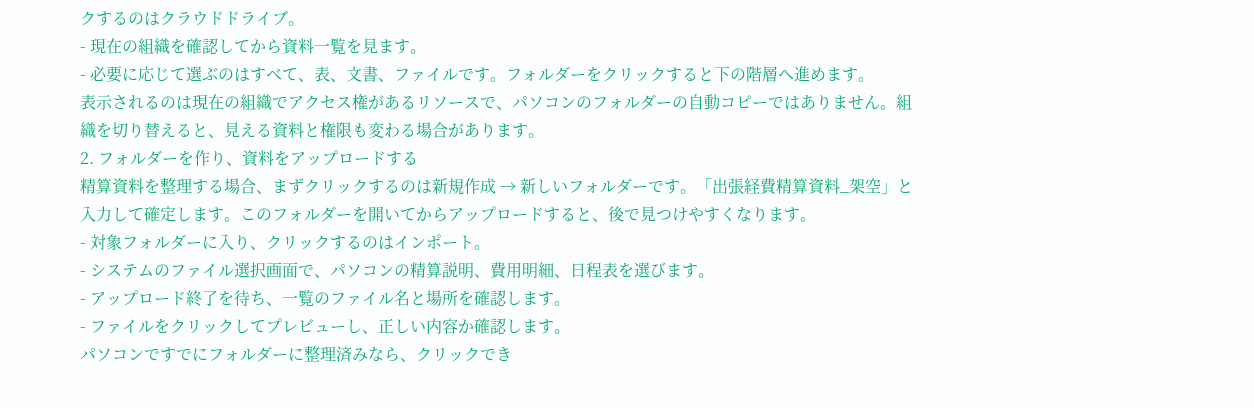クするのはクラウドドライブ。
- 現在の組織を確認してから資料一覧を見ます。
- 必要に応じて選ぶのはすべて、表、文書、ファイルです。フォルダーをクリックすると下の階層へ進めます。
表示されるのは現在の組織でアクセス権があるリソースで、パソコンのフォルダーの自動コピーではありません。組織を切り替えると、見える資料と権限も変わる場合があります。
2. フォルダーを作り、資料をアップロードする
精算資料を整理する場合、まずクリックするのは新規作成 → 新しいフォルダーです。「出張経費精算資料_架空」と入力して確定します。このフォルダーを開いてからアップロードすると、後で見つけやすくなります。
- 対象フォルダーに入り、クリックするのはインポート。
- システムのファイル選択画面で、パソコンの精算説明、費用明細、日程表を選びます。
- アップロード終了を待ち、一覧のファイル名と場所を確認します。
- ファイルをクリックしてプレビューし、正しい内容か確認します。
パソコンですでにフォルダーに整理済みなら、クリックでき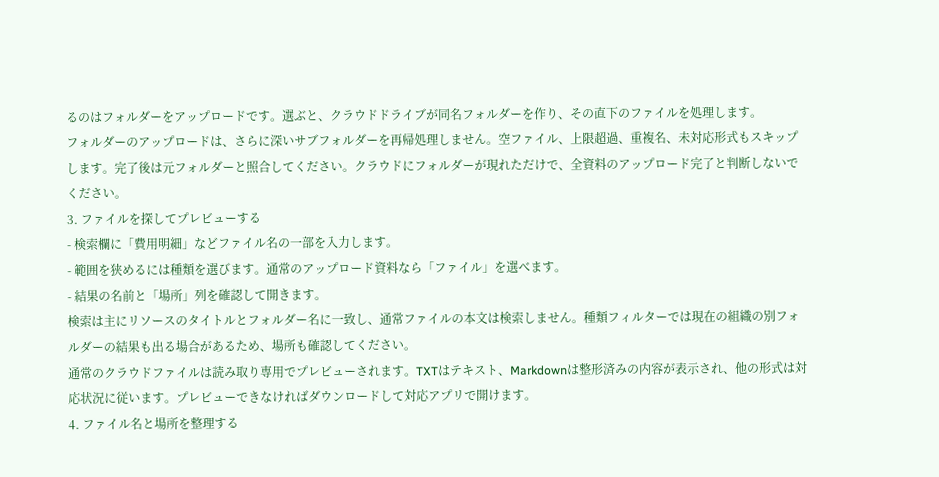るのはフォルダーをアップロードです。選ぶと、クラウドドライブが同名フォルダーを作り、その直下のファイルを処理します。
フォルダーのアップロードは、さらに深いサブフォルダーを再帰処理しません。空ファイル、上限超過、重複名、未対応形式もスキップします。完了後は元フォルダーと照合してください。クラウドにフォルダーが現れただけで、全資料のアップロード完了と判断しないでください。
3. ファイルを探してプレビューする
- 検索欄に「費用明細」などファイル名の一部を入力します。
- 範囲を狭めるには種類を選びます。通常のアップロード資料なら「ファイル」を選べます。
- 結果の名前と「場所」列を確認して開きます。
検索は主にリソースのタイトルとフォルダー名に一致し、通常ファイルの本文は検索しません。種類フィルターでは現在の組織の別フォルダーの結果も出る場合があるため、場所も確認してください。
通常のクラウドファイルは読み取り専用でプレビューされます。TXTはテキスト、Markdownは整形済みの内容が表示され、他の形式は対応状況に従います。プレビューできなければダウンロードして対応アプリで開けます。
4. ファイル名と場所を整理する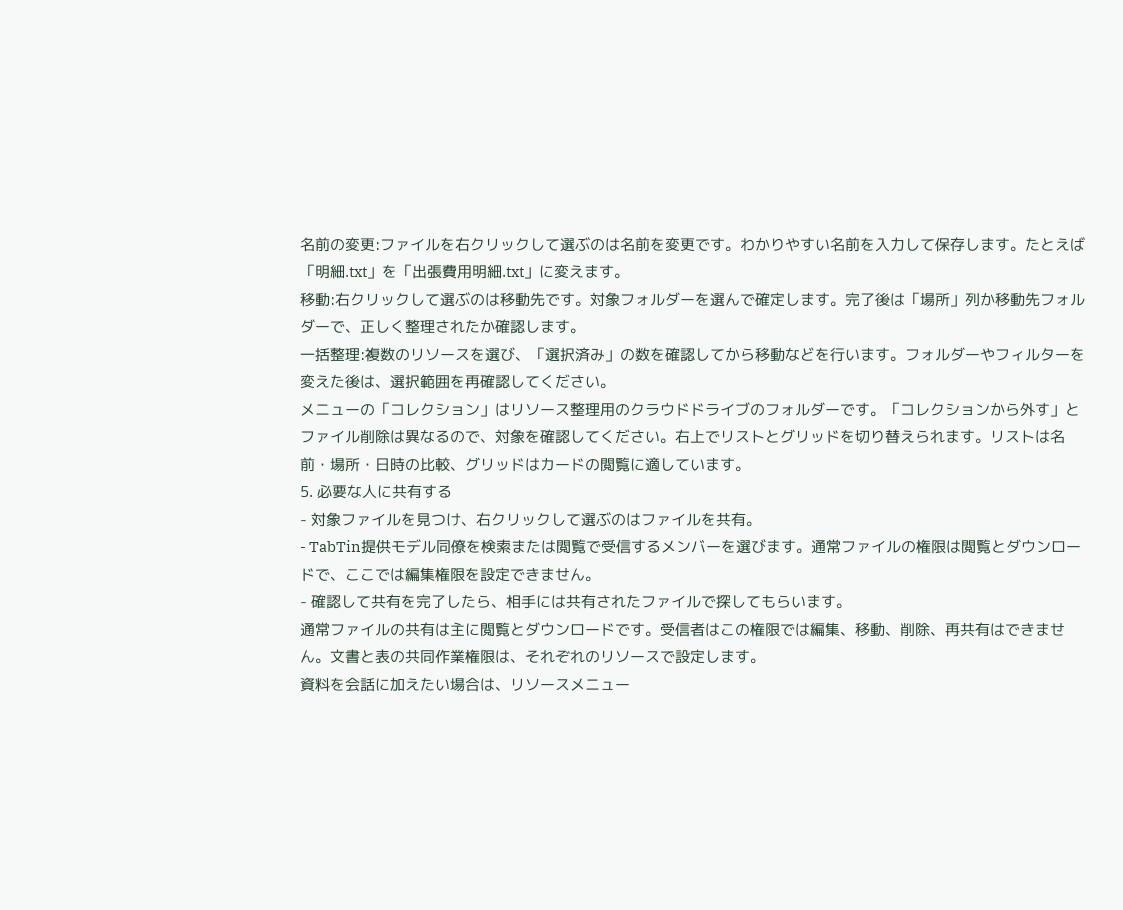名前の変更:ファイルを右クリックして選ぶのは名前を変更です。わかりやすい名前を入力して保存します。たとえば「明細.txt」を「出張費用明細.txt」に変えます。
移動:右クリックして選ぶのは移動先です。対象フォルダーを選んで確定します。完了後は「場所」列か移動先フォルダーで、正しく整理されたか確認します。
一括整理:複数のリソースを選び、「選択済み」の数を確認してから移動などを行います。フォルダーやフィルターを変えた後は、選択範囲を再確認してください。
メニューの「コレクション」はリソース整理用のクラウドドライブのフォルダーです。「コレクションから外す」とファイル削除は異なるので、対象を確認してください。右上でリストとグリッドを切り替えられます。リストは名前・場所・日時の比較、グリッドはカードの閲覧に適しています。
5. 必要な人に共有する
- 対象ファイルを見つけ、右クリックして選ぶのはファイルを共有。
- TabTin提供モデル同僚を検索または閲覧で受信するメンバーを選びます。通常ファイルの権限は閲覧とダウンロードで、ここでは編集権限を設定できません。
- 確認して共有を完了したら、相手には共有されたファイルで探してもらいます。
通常ファイルの共有は主に閲覧とダウンロードです。受信者はこの権限では編集、移動、削除、再共有はできません。文書と表の共同作業権限は、それぞれのリソースで設定します。
資料を会話に加えたい場合は、リソースメニュー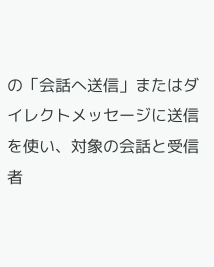の「会話へ送信」またはダイレクトメッセージに送信を使い、対象の会話と受信者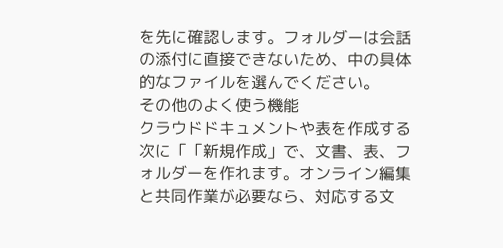を先に確認します。フォルダーは会話の添付に直接できないため、中の具体的なファイルを選んでください。
その他のよく使う機能
クラウドドキュメントや表を作成する
次に「「新規作成」で、文書、表、フォルダーを作れます。オンライン編集と共同作業が必要なら、対応する文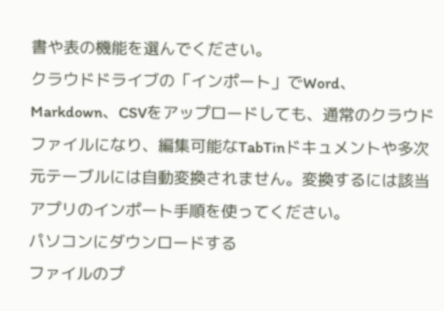書や表の機能を選んでください。
クラウドドライブの「インポート」でWord、Markdown、CSVをアップロードしても、通常のクラウドファイルになり、編集可能なTabTinドキュメントや多次元テーブルには自動変換されません。変換するには該当アプリのインポート手順を使ってください。
パソコンにダウンロードする
ファイルのプ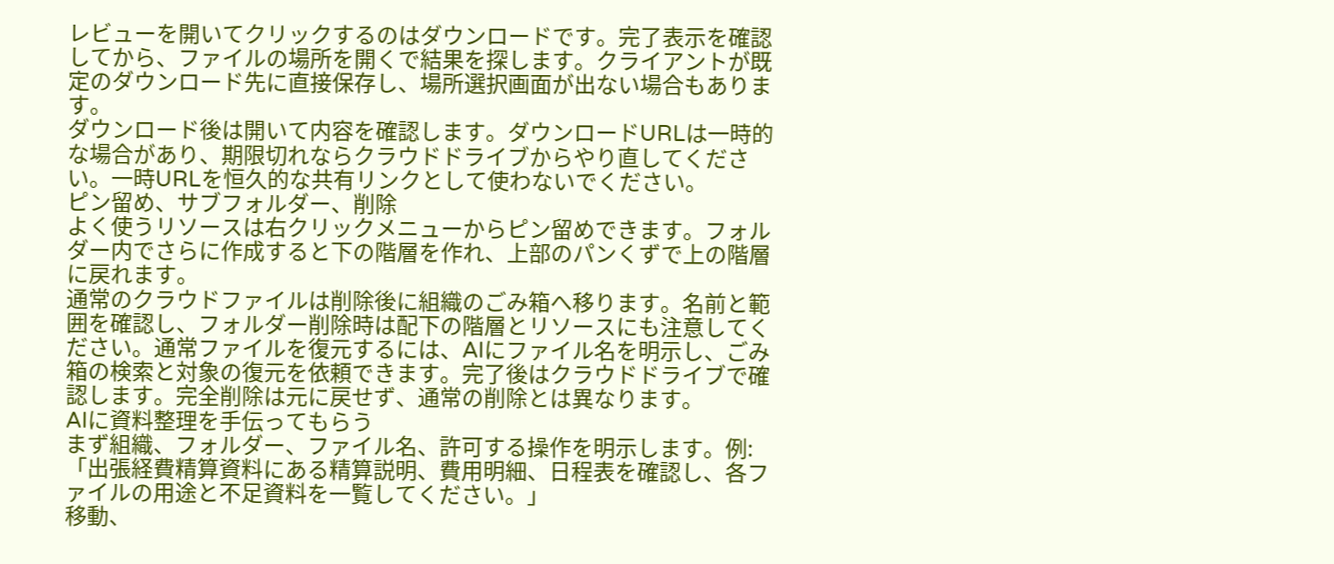レビューを開いてクリックするのはダウンロードです。完了表示を確認してから、ファイルの場所を開くで結果を探します。クライアントが既定のダウンロード先に直接保存し、場所選択画面が出ない場合もあります。
ダウンロード後は開いて内容を確認します。ダウンロードURLは一時的な場合があり、期限切れならクラウドドライブからやり直してください。一時URLを恒久的な共有リンクとして使わないでください。
ピン留め、サブフォルダー、削除
よく使うリソースは右クリックメニューからピン留めできます。フォルダー内でさらに作成すると下の階層を作れ、上部のパンくずで上の階層に戻れます。
通常のクラウドファイルは削除後に組織のごみ箱へ移ります。名前と範囲を確認し、フォルダー削除時は配下の階層とリソースにも注意してください。通常ファイルを復元するには、AIにファイル名を明示し、ごみ箱の検索と対象の復元を依頼できます。完了後はクラウドドライブで確認します。完全削除は元に戻せず、通常の削除とは異なります。
AIに資料整理を手伝ってもらう
まず組織、フォルダー、ファイル名、許可する操作を明示します。例:「出張経費精算資料にある精算説明、費用明細、日程表を確認し、各ファイルの用途と不足資料を一覧してください。」
移動、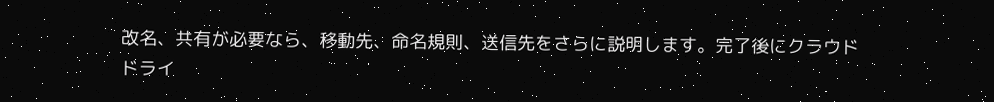改名、共有が必要なら、移動先、命名規則、送信先をさらに説明します。完了後にクラウドドライ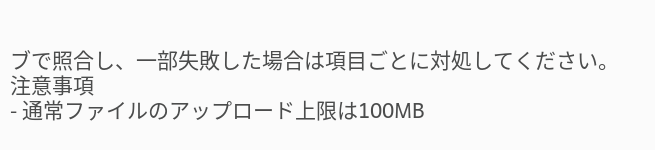ブで照合し、一部失敗した場合は項目ごとに対処してください。
注意事項
- 通常ファイルのアップロード上限は100MB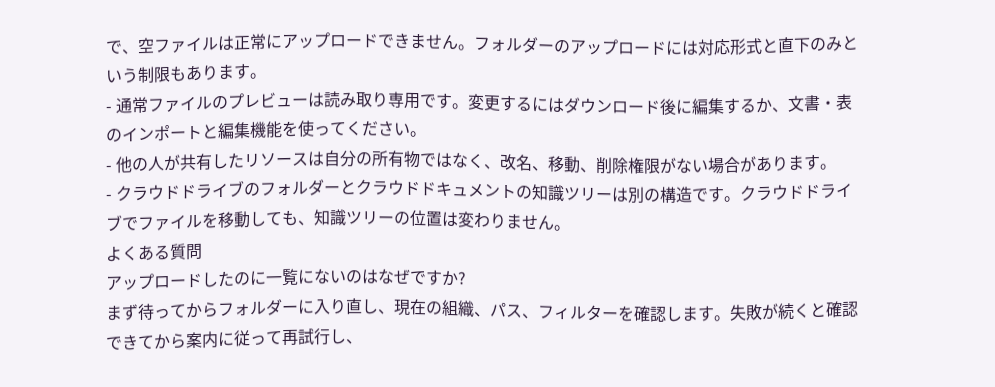で、空ファイルは正常にアップロードできません。フォルダーのアップロードには対応形式と直下のみという制限もあります。
- 通常ファイルのプレビューは読み取り専用です。変更するにはダウンロード後に編集するか、文書・表のインポートと編集機能を使ってください。
- 他の人が共有したリソースは自分の所有物ではなく、改名、移動、削除権限がない場合があります。
- クラウドドライブのフォルダーとクラウドドキュメントの知識ツリーは別の構造です。クラウドドライブでファイルを移動しても、知識ツリーの位置は変わりません。
よくある質問
アップロードしたのに一覧にないのはなぜですか?
まず待ってからフォルダーに入り直し、現在の組織、パス、フィルターを確認します。失敗が続くと確認できてから案内に従って再試行し、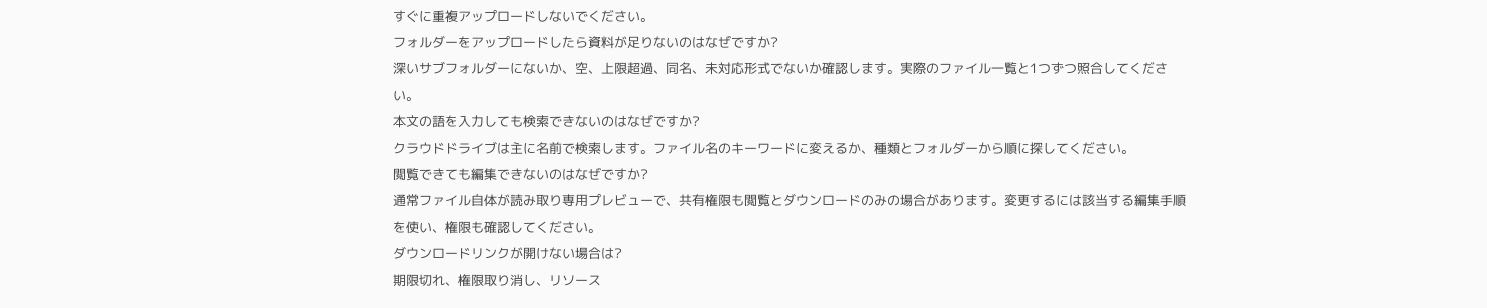すぐに重複アップロードしないでください。
フォルダーをアップロードしたら資料が足りないのはなぜですか?
深いサブフォルダーにないか、空、上限超過、同名、未対応形式でないか確認します。実際のファイル一覧と1つずつ照合してください。
本文の語を入力しても検索できないのはなぜですか?
クラウドドライブは主に名前で検索します。ファイル名のキーワードに変えるか、種類とフォルダーから順に探してください。
閲覧できても編集できないのはなぜですか?
通常ファイル自体が読み取り専用プレビューで、共有権限も閲覧とダウンロードのみの場合があります。変更するには該当する編集手順を使い、権限も確認してください。
ダウンロードリンクが開けない場合は?
期限切れ、権限取り消し、リソース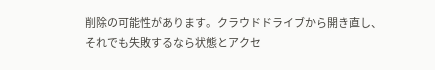削除の可能性があります。クラウドドライブから開き直し、それでも失敗するなら状態とアクセ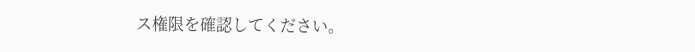ス権限を確認してください。